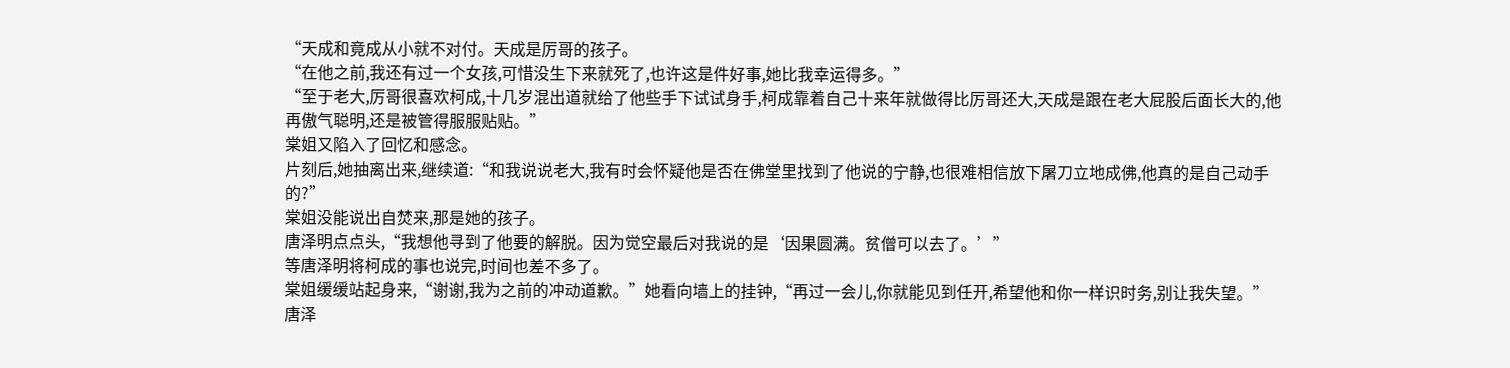“天成和竟成从小就不对付。天成是厉哥的孩子。
“在他之前,我还有过一个女孩,可惜没生下来就死了,也许这是件好事,她比我幸运得多。”
“至于老大,厉哥很喜欢柯成,十几岁混出道就给了他些手下试试身手,柯成靠着自己十来年就做得比厉哥还大,天成是跟在老大屁股后面长大的,他再傲气聪明,还是被管得服服贴贴。”
棠姐又陷入了回忆和感念。
片刻后,她抽离出来,继续道:“和我说说老大,我有时会怀疑他是否在佛堂里找到了他说的宁静,也很难相信放下屠刀立地成佛,他真的是自己动手的?”
棠姐没能说出自焚来,那是她的孩子。
唐泽明点点头,“我想他寻到了他要的解脱。因为觉空最后对我说的是‘因果圆满。贫僧可以去了。’”
等唐泽明将柯成的事也说完,时间也差不多了。
棠姐缓缓站起身来,“谢谢,我为之前的冲动道歉。”她看向墙上的挂钟,“再过一会儿,你就能见到任开,希望他和你一样识时务,别让我失望。”
唐泽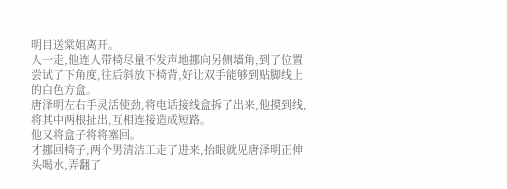明目送棠姐离开。
人一走,他连人带椅尽量不发声地挪向另侧墙角,到了位置尝试了下角度,往后斜放下椅背,好让双手能够到贴脚线上的白色方盒。
唐泽明左右手灵活使劲,将电话接线盒拆了出来,他摸到线,将其中两根扯出,互相连接造成短路。
他又将盒子将将塞回。
才挪回椅子,两个男清洁工走了进来,抬眼就见唐泽明正伸头喝水,弄翻了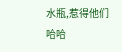水瓶,惹得他们哈哈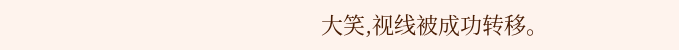大笑,视线被成功转移。